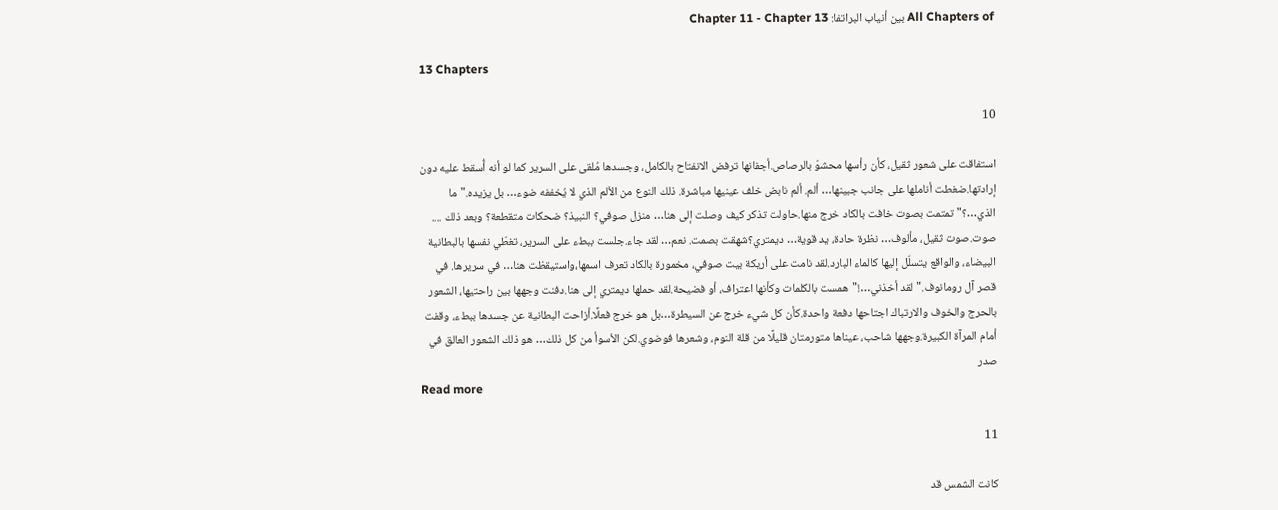All Chapters of بين أنياب البراتفا: Chapter 11 - Chapter 13

13 Chapters

10

استفاقت على شعور ثقيل، كأن رأسها محشوّ بالرصاص.أجفانها ترفض الانفتاح بالكامل، وجسدها مُلقى على السرير كما لو أنه أُسقط عليه دون إرادتها.ضغطت أناملها على جانب جبينها… ألم. ألم نابض خلف عينيها مباشرة. ذلك النوع من الألم الذي لا يُخففه ضوء… بل يزيده."ما الذي…؟"تمتمت بصوت خافت بالكاد خرج منها.حاولت تذكر كيف وصلت إلى هنا… منزل صوفي؟ النبيذ؟ ضحكات متقطعة؟ وبعد ذلك .... صوت.صوت ثقيل، مألوف… نظرة حادة، يد قوية… ديمتري؟شهقت بصمت. نعم… لقد جاء.جلست ببطء على السرير، تغطّي نفسها بالبطانية البيضاء، والواقع يتسلّل إليها كالماء البارد.لقد نامت على أريكة بيت صوفي، مخمورة بالكاد تعرف اسمها،واستيقظت هنا… في سريرها. في قصر آل رومانوف."لقد أخذني…!"همست بالكلمات وكأنها اعتراف، أو فضيحة.لقد حملها ديمتري إلى هنا.دفنت وجهها بين راحتيها، الشعور بالحرج والخوف والارتباك اجتاحها دفعة واحدة.كأن كل شيء خرج عن السيطرة…بل هو خرج فعلًا.أزاحت البطانية عن جسدها ببطء، وقفت أمام المرآة الكبيرة.وجهها شاحب، عيناها متورمتان قليلًا من قلة النوم، وشعرها فوضوي.لكن الأسوأ من كل ذلك… هو ذلك الشعور العالق في صدر
Read more

11

كانت الشمس قد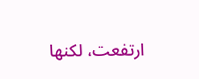ارتفعت، لكنها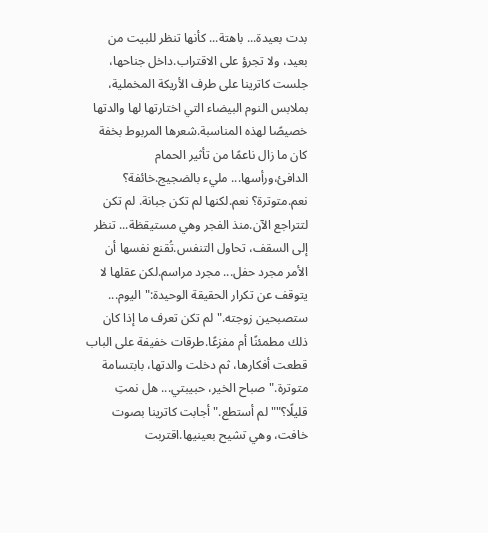بدت بعيدة... باهتة... كأنها تنظر للبيت من بعيد، ولا تجرؤ على الاقتراب.داخل جناحها، جلست كاترينا على طرف الأريكة المخملية، بملابس النوم البيضاء التي اختارتها لها والدتها خصيصًا لهذه المناسبة.شعرها المربوط بخفة كان ما زال ناعمًا من تأثير الحمام الدافئ،ورأسها... مليء بالضجيج.خائفة؟ نعم.متوترة؟ نعم.لكنها لم تكن جبانة. لم تكن لتتراجع الآن.منذ الفجر وهي مستيقظة... تنظر إلى السقف، تحاول التنفس.تُقنع نفسها أن الأمر مجرد حفل... مجرد مراسم.لكن عقلها لا يتوقف عن تكرار الحقيقة الوحيدة:"اليوم... ستصبحين زوجته."لم تكن تعرف ما إذا كان ذلك مطمئنًا أم مفزعًا.طرقات خفيفة على الباب قطعت أفكارها، ثم دخلت والدتها، بابتسامة متوترة."صباح الخير، حبيبتي... هل نمتِ قليلًا؟""لم أستطع."أجابت كاترينا بصوت خافت، وهي تشيح بعينيها.اقتربت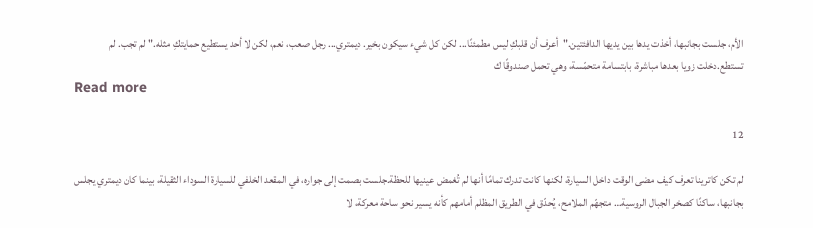الأم، جلست بجانبها، أخذت يدها بين يديها الدافئتين."أعرف أن قلبكِ ليس مطمئنًا... لكن كل شيء سيكون بخير. ديمتري... رجل صعب، نعم، لكن لا أحد يستطيع حمايتكِ مثله."لم تجب. لم تستطع.دخلت زويا بعدها مباشرة، بابتسامة متحمّسة، وهي تحمل صندوقًا ك
Read more

12

لم تكن كاترينا تعرف كيف مضى الوقت داخل السيارة، لكنها كانت تدرك تمامًا أنها لم تُغمض عينيها للحظة.جلست بصمت إلى جواره، في المقعد الخلفي للسيارة السوداء الثقيلة، بينما كان ديمتري يجلس بجانبها، ساكنًا كصخر الجبال الروسية… متجهّم الملامح، يُحدّق في الطريق المظلم أمامهم كأنه يسير نحو ساحة معركة، لا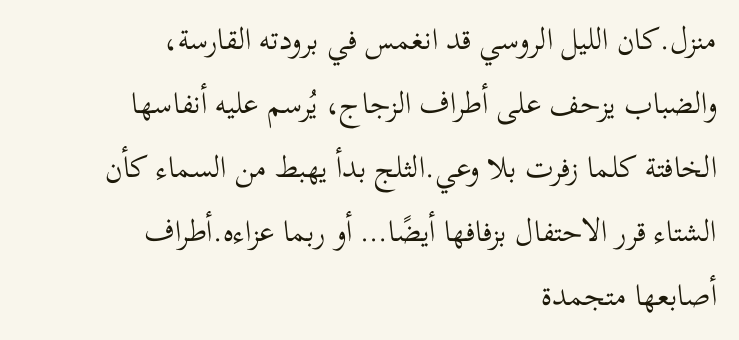منزل.كان الليل الروسي قد انغمس في برودته القارسة، والضباب يزحف على أطراف الزجاج، يُرسم عليه أنفاسها الخافتة كلما زفرت بلا وعي.الثلج بدأ يهبط من السماء كأن الشتاء قرر الاحتفال بزفافها أيضًا… أو ربما عزاءه.أطراف أصابعها متجمدة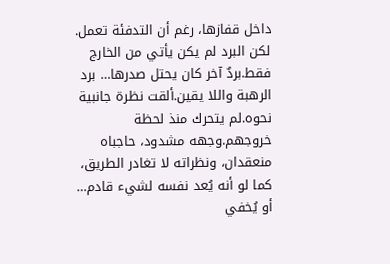داخل قفازها، رغم أن التدفئة تعمل. لكن البرد لم يكن يأتي من الخارج فقط.بردٌ آخر كان يحتل صدرها… برد الرهبة واللا يقين.ألقت نظرة جانبية نحوه.لم يتحرك منذ لحظة خروجهم.وجهه مشدود، حاجباه منعقدان، ونظراته لا تغادر الطريق، كما لو أنه يُعد نفسه لشيء قادم… أو يُخفي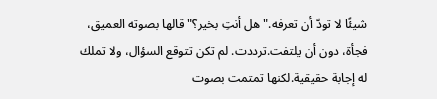شيئًا لا تودّ أن تعرفه."هل أنتِ بخير؟"قالها بصوته العميق، فجأة، دون أن يلتفت.ترددت. لم تكن تتوقع السؤال، ولا تملك له إجابة حقيقية.لكنها تمتمت بصوت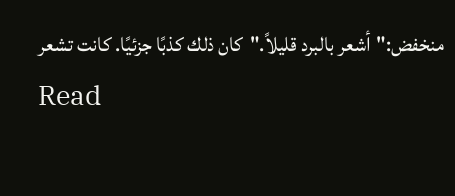منخفض:"أشعر بالبرد قليلاً."كان ذلك كذبًا جزئيًا. كانت تشعر
Read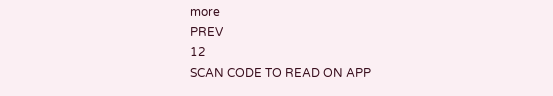more
PREV
12
SCAN CODE TO READ ON APP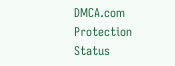DMCA.com Protection Status